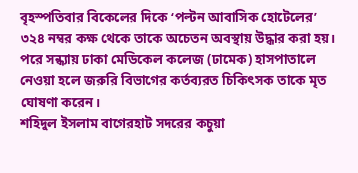বৃহস্পতিবার বিকেলের দিকে ‘পল্টন আবাসিক হোটেলের’ ৩২৪ নম্বর কক্ষ থেকে তাকে অচেতন অবস্থায় উদ্ধার করা হয়। পরে সন্ধ্যায় ঢাকা মেডিকেল কলেজ (ঢামেক) হাসপাতালে নেওয়া হলে জরুরি বিভাগের কর্তব্যরত চিকিৎসক তাকে মৃত ঘোষণা করেন।
শহিদুল ইসলাম বাগেরহাট সদরের কচুয়া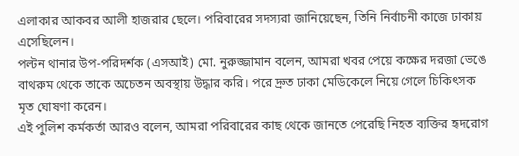এলাকার আকবর আলী হাজরার ছেলে। পরিবারের সদস্যরা জানিয়েছেন, তিনি নির্বাচনী কাজে ঢাকায় এসেছিলেন।
পল্টন থানার উপ-পরিদর্শক (এসআই) মো. নুরুজ্জামান বলেন, আমরা খবর পেয়ে কক্ষের দরজা ভেঙে বাথরুম থেকে তাকে অচেতন অবস্থায় উদ্ধার করি। পরে দ্রুত ঢাকা মেডিকেলে নিয়ে গেলে চিকিৎসক মৃত ঘোষণা করেন।
এই পুলিশ কর্মকর্তা আরও বলেন, আমরা পরিবারের কাছ থেকে জানতে পেরেছি নিহত ব্যক্তির হৃদরোগ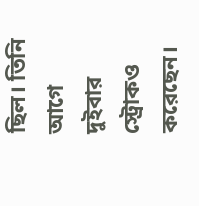ছিল। তিনি আগে দুইবার স্ট্রোকও করেছেন।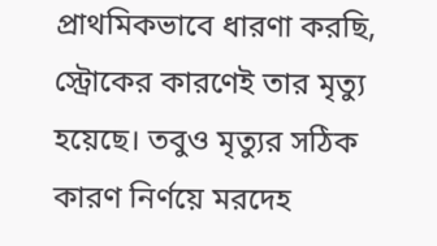প্রাথমিকভাবে ধারণা করছি, স্ট্রোকের কারণেই তার মৃত্যু হয়েছে। তবুও মৃত্যুর সঠিক কারণ নির্ণয়ে মরদেহ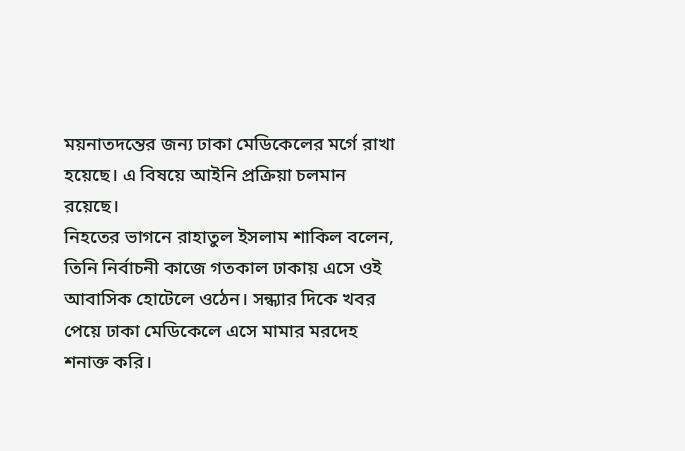ময়নাতদন্তের জন্য ঢাকা মেডিকেলের মর্গে রাখা হয়েছে। এ বিষয়ে আইনি প্রক্রিয়া চলমান রয়েছে।
নিহতের ভাগনে রাহাতুল ইসলাম শাকিল বলেন, তিনি নির্বাচনী কাজে গতকাল ঢাকায় এসে ওই আবাসিক হোটেলে ওঠেন। সন্ধ্যার দিকে খবর পেয়ে ঢাকা মেডিকেলে এসে মামার মরদেহ শনাক্ত করি।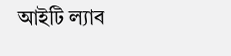আইটি ল্যাব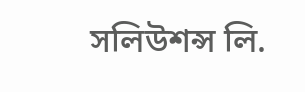সলিউশন্স লি.